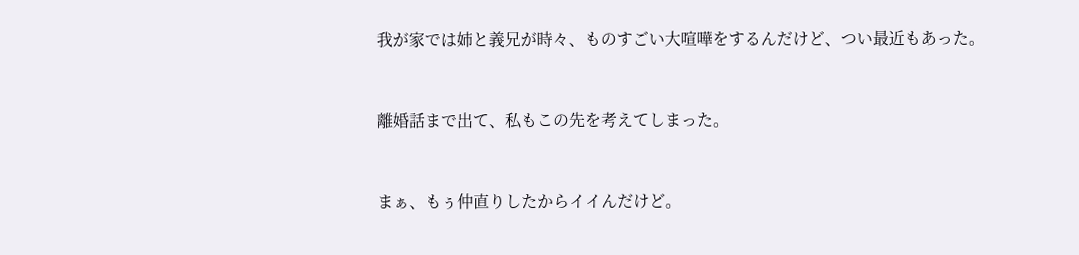我が家では姉と義兄が時々、ものすごい大喧嘩をするんだけど、つい最近もあった。


離婚話まで出て、私もこの先を考えてしまった。


まぁ、もぅ仲直りしたからイイんだけど。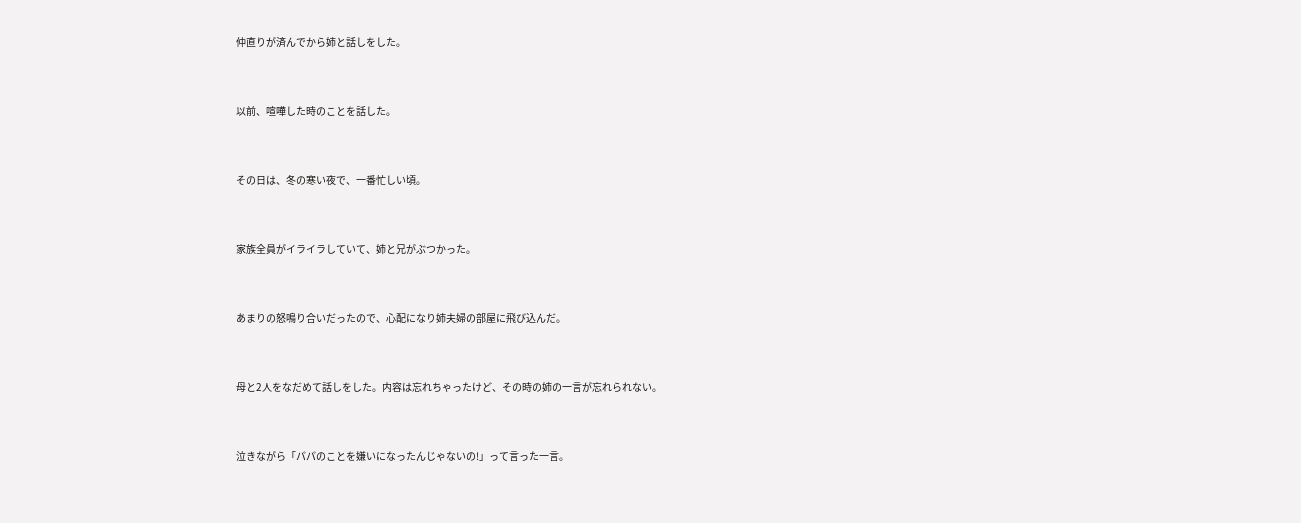仲直りが済んでから姉と話しをした。


以前、喧嘩した時のことを話した。


その日は、冬の寒い夜で、一番忙しい頃。


家族全員がイライラしていて、姉と兄がぶつかった。


あまりの怒鳴り合いだったので、心配になり姉夫婦の部屋に飛び込んだ。


母と2人をなだめて話しをした。内容は忘れちゃったけど、その時の姉の一言が忘れられない。


泣きながら「パパのことを嫌いになったんじゃないの!」って言った一言。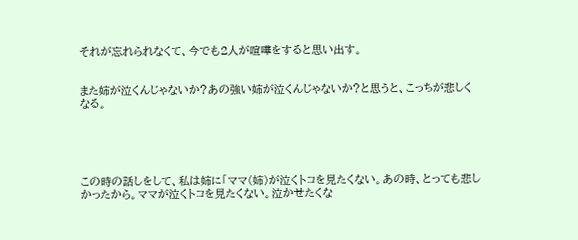それが忘れられなくて、今でも2人が喧嘩をすると思い出す。


また姉が泣くんじゃないか?あの強い姉が泣くんじゃないか?と思うと、こっちが悲しくなる。





この時の話しをして、私は姉に「ママ(姉)が泣くトコを見たくない。あの時、とっても悲しかったから。ママが泣くトコを見たくない。泣かせたくな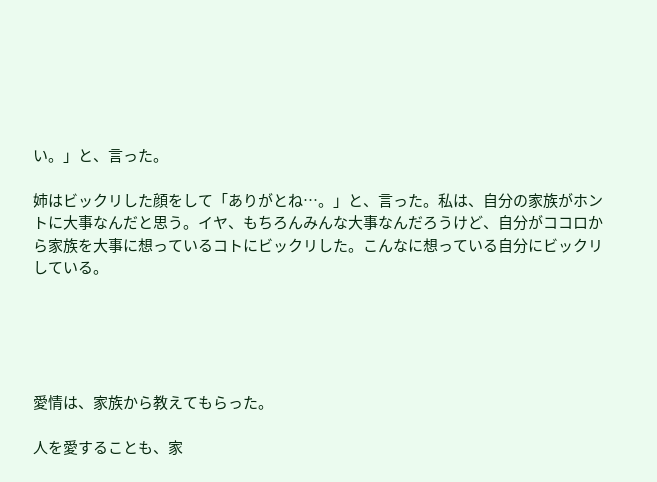い。」と、言った。

姉はビックリした顔をして「ありがとね…。」と、言った。私は、自分の家族がホントに大事なんだと思う。イヤ、もちろんみんな大事なんだろうけど、自分がココロから家族を大事に想っているコトにビックリした。こんなに想っている自分にビックリしている。





愛情は、家族から教えてもらった。

人を愛することも、家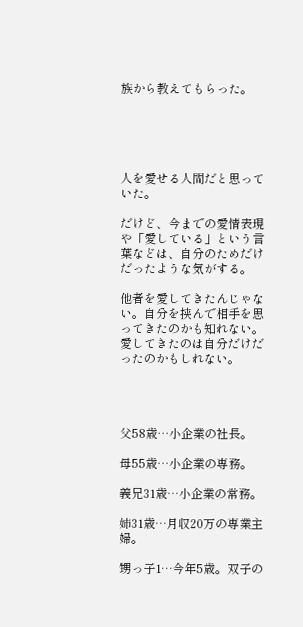族から教えてもらった。





人を愛せる人間だと思っていた。

だけど、今までの愛情表現や「愛している」という言葉などは、自分のためだけだったような気がする。

他者を愛してきたんじゃない。自分を挟んで相手を思ってきたのかも知れない。愛してきたのは自分だけだったのかもしれない。




父58歳…小企業の社長。

母55歳…小企業の専務。

義兄31歳…小企業の常務。

姉31歳…月収20万の専業主婦。

甥っ子1…今年5歳。双子の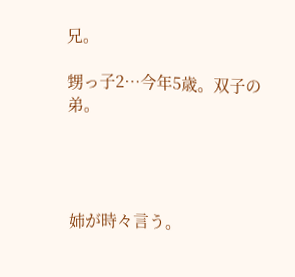兄。

甥っ子2…今年5歳。双子の弟。




姉が時々言う。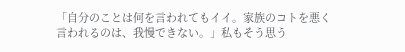「自分のことは何を言われてもイイ。家族のコトを悪く言われるのは、我慢できない。」私もそう思う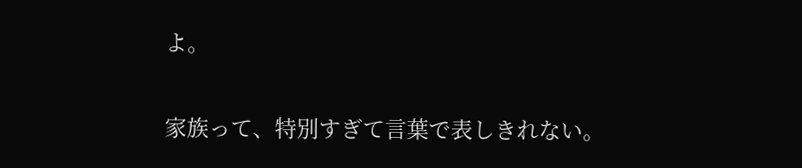よ。


家族って、特別すぎて言葉で表しきれない。